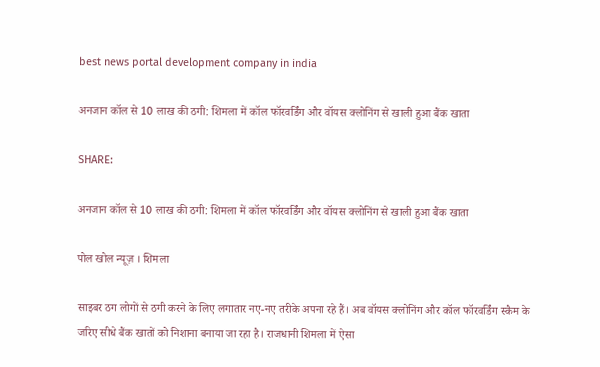best news portal development company in india

अनजान कॉल से 10 लाख की ठगी: शिमला में कॉल फॉरवर्डिंग और वॉयस क्लोनिंग से खाली हुआ बैंक खाता

SHARE:

अनजान कॉल से 10 लाख की ठगी: शिमला में कॉल फॉरवर्डिंग और वॉयस क्लोनिंग से खाली हुआ बैंक खाता

पोल खोल न्यूज़ । शिमला

साइबर ठग लोगों से ठगी करने के लिए लगातार नए-नए तरीके अपना रहे हैं। अब वॉयस क्लोनिंग और कॉल फॉरवर्डिंग स्कैम के जरिए सीधे बैंक खातों को निशाना बनाया जा रहा है। राजधानी शिमला में ऐसा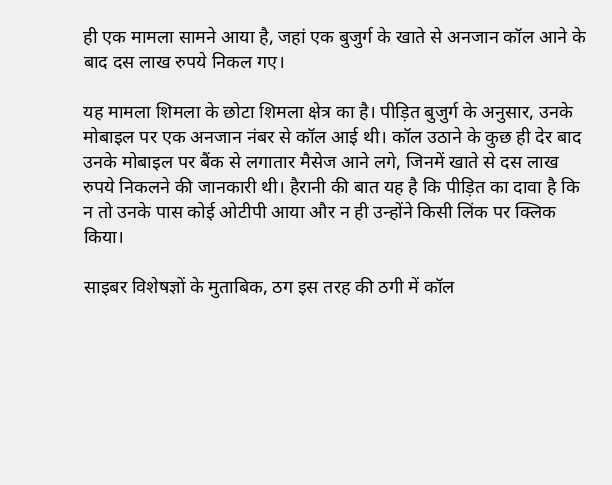ही एक मामला सामने आया है, जहां एक बुजुर्ग के खाते से अनजान कॉल आने के बाद दस लाख रुपये निकल गए।

यह मामला शिमला के छोटा शिमला क्षेत्र का है। पीड़ित बुजुर्ग के अनुसार, उनके मोबाइल पर एक अनजान नंबर से कॉल आई थी। कॉल उठाने के कुछ ही देर बाद उनके मोबाइल पर बैंक से लगातार मैसेज आने लगे, जिनमें खाते से दस लाख रुपये निकलने की जानकारी थी। हैरानी की बात यह है कि पीड़ित का दावा है कि न तो उनके पास कोई ओटीपी आया और न ही उन्होंने किसी लिंक पर क्लिक किया।

साइबर विशेषज्ञों के मुताबिक, ठग इस तरह की ठगी में कॉल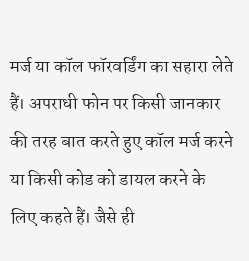मर्ज या कॉल फॉरवर्डिंग का सहारा लेते हैं। अपराधी फोन पर किसी जानकार की तरह बात करते हुए कॉल मर्ज करने या किसी कोड को डायल करने के लिए कहते हैं। जैसे ही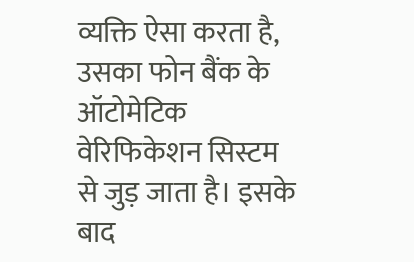व्यक्ति ऐसा करता है, उसका फोन बैंक के ऑटोमेटिक वेरिफिकेशन सिस्टम से जुड़ जाता है। इसके बाद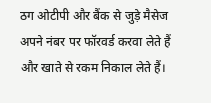ठग ओटीपी और बैंक से जुड़े मैसेज अपने नंबर पर फॉरवर्ड करवा लेते हैं और खाते से रकम निकाल लेते हैं।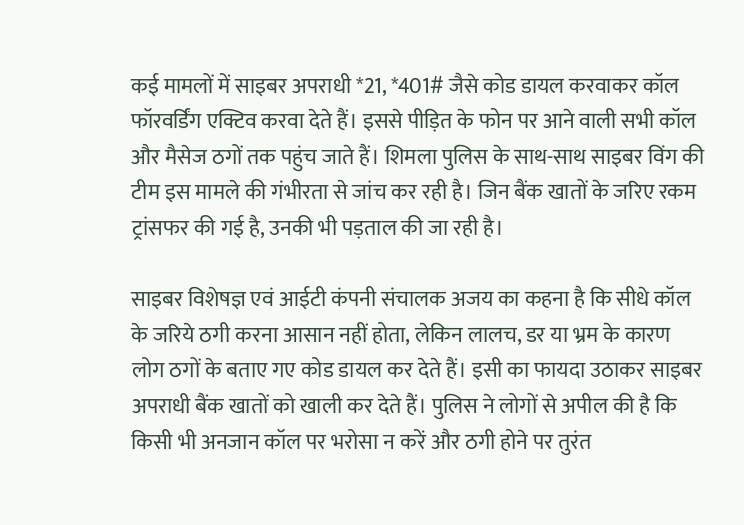कई मामलों में साइबर अपराधी *21, *401# जैसे कोड डायल करवाकर कॉल फॉरवर्डिंग एक्टिव करवा देते हैं। इससे पीड़ित के फोन पर आने वाली सभी कॉल और मैसेज ठगों तक पहुंच जाते हैं। शिमला पुलिस के साथ-साथ साइबर विंग की टीम इस मामले की गंभीरता से जांच कर रही है। जिन बैंक खातों के जरिए रकम ट्रांसफर की गई है, उनकी भी पड़ताल की जा रही है।

साइबर विशेषज्ञ एवं आईटी कंपनी संचालक अजय का कहना है कि सीधे कॉल के जरिये ठगी करना आसान नहीं होता, लेकिन लालच, डर या भ्रम के कारण लोग ठगों के बताए गए कोड डायल कर देते हैं। इसी का फायदा उठाकर साइबर अपराधी बैंक खातों को खाली कर देते हैं। पुलिस ने लोगों से अपील की है कि किसी भी अनजान कॉल पर भरोसा न करें और ठगी होने पर तुरंत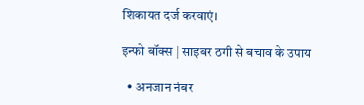शिकायत दर्ज करवाएं।

इन्फो बॉक्स | साइबर ठगी से बचाव के उपाय

  • अनजान नंबर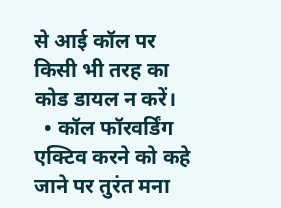से आई कॉल पर किसी भी तरह का कोड डायल न करें।
  • कॉल फॉरवर्डिंग एक्टिव करने को कहे जाने पर तुरंत मना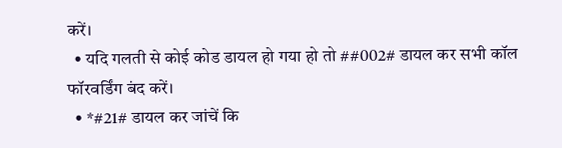करें।
  • यदि गलती से कोई कोड डायल हो गया हो तो ##002# डायल कर सभी कॉल फॉरवर्डिंग बंद करें।
  • *#21# डायल कर जांचें कि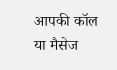आपकी कॉल या मैसेज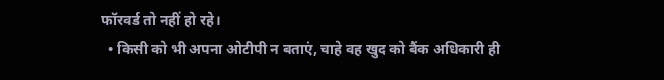फॉरवर्ड तो नहीं हो रहे।
  • किसी को भी अपना ओटीपी न बताएं, चाहे वह खुद को बैंक अधिकारी ही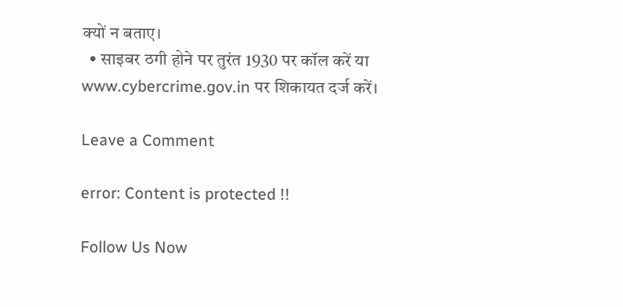क्यों न बताए।
  • साइबर ठगी होने पर तुरंत 1930 पर कॉल करें या www.cybercrime.gov.in पर शिकायत दर्ज करें।

Leave a Comment

error: Content is protected !!

Follow Us Now